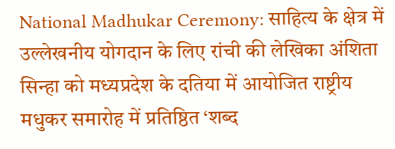National Madhukar Ceremony: साहित्य के क्षेत्र में उल्लेखनीय योगदान के लिए रांची की लेखिका अंशिता सिन्हा को मध्यप्रदेश के दतिया में आयोजित राष्ट्रीय मधुकर समारोह में प्रतिष्ठित ‘शब्द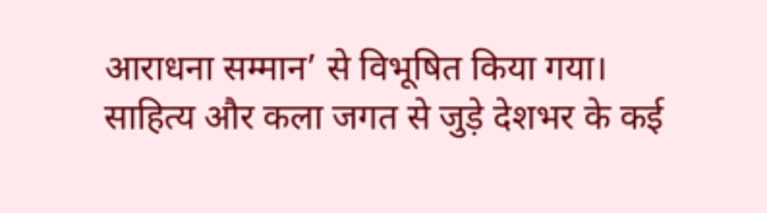आराधना सम्मान’ से विभूषित किया गया।
साहित्य और कला जगत से जुड़े देशभर के कई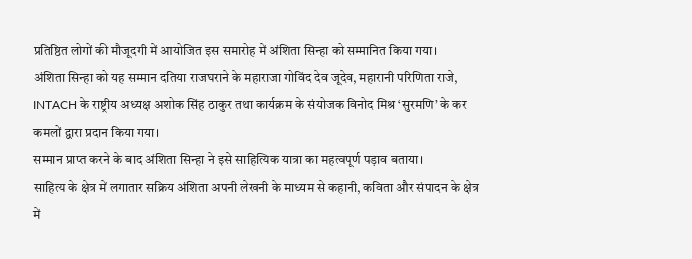प्रतिष्ठित लोगों की मौजूदगी में आयोजित इस समारोह में अंशिता सिन्हा को सम्मानित किया गया।
अंशिता सिन्हा को यह सम्मान दतिया राजघराने के महाराजा गोविंद देव जूदेव, महारानी परिणिता राजे, INTACH के राष्ट्रीय अध्यक्ष अशोक सिंह ठाकुर तथा कार्यक्रम के संयोजक विनोद मिश्र ‘सुरमणि’ के कर कमलों द्वारा प्रदान किया गया।
सम्मान प्राप्त करने के बाद अंशिता सिन्हा ने इसे साहित्यिक यात्रा का महत्वपूर्ण पड़ाव बताया।
साहित्य के क्षेत्र में लगातार सक्रिय अंशिता अपनी लेखनी के माध्यम से कहानी, कविता और संपादन के क्षेत्र में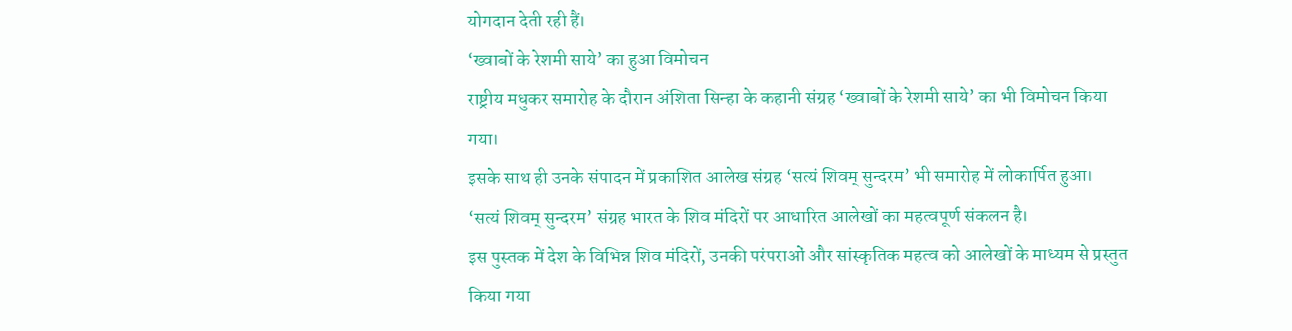योगदान देती रही हैं।
‘ख्वाबों के रेशमी साये’ का हुआ विमोचन
राष्ट्रीय मधुकर समारोह के दौरान अंशिता सिन्हा के कहानी संग्रह ‘ख्वाबों के रेशमी साये’ का भी विमोचन किया गया।
इसके साथ ही उनके संपादन में प्रकाशित आलेख संग्रह ‘सत्यं शिवम् सुन्दरम’ भी समारोह में लोकार्पित हुआ।
‘सत्यं शिवम् सुन्दरम’ संग्रह भारत के शिव मंदिरों पर आधारित आलेखों का महत्वपूर्ण संकलन है।
इस पुस्तक में देश के विभिन्न शिव मंदिरों, उनकी परंपराओं और सांस्कृतिक महत्व को आलेखों के माध्यम से प्रस्तुत किया गया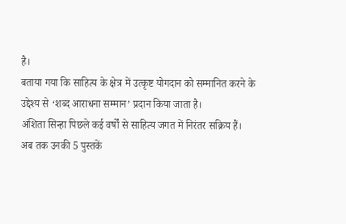है।
बताया गया कि साहित्य के क्षेत्र में उत्कृष्ट योगदान को सम्मानित करने के उद्देश्य से ‘शब्द आराधना सम्मान’ प्रदान किया जाता है।
अंशिता सिन्हा पिछले कई वर्षों से साहित्य जगत में निरंतर सक्रिय हैं।
अब तक उनकी 5 पुस्तकें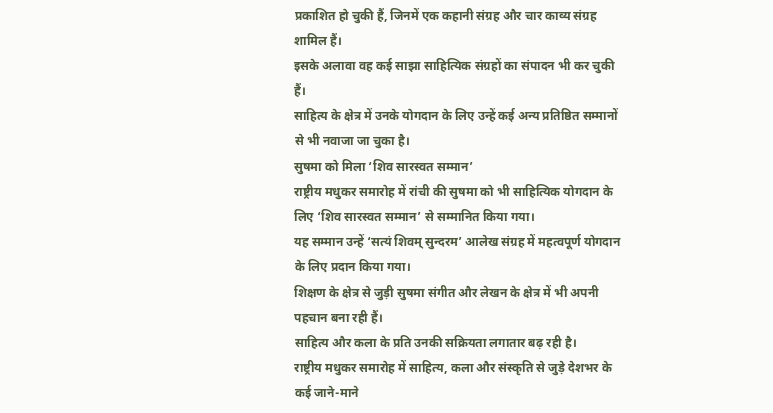प्रकाशित हो चुकी हैं, जिनमें एक कहानी संग्रह और चार काव्य संग्रह शामिल हैं।
इसके अलावा वह कई साझा साहित्यिक संग्रहों का संपादन भी कर चुकी हैं।
साहित्य के क्षेत्र में उनके योगदान के लिए उन्हें कई अन्य प्रतिष्ठित सम्मानों से भी नवाजा जा चुका है।
सुषमा को मिला ‘शिव सारस्वत सम्मान’
राष्ट्रीय मधुकर समारोह में रांची की सुषमा को भी साहित्यिक योगदान के लिए ‘शिव सारस्वत सम्मान’ से सम्मानित किया गया।
यह सम्मान उन्हें ‘सत्यं शिवम् सुन्दरम’ आलेख संग्रह में महत्वपूर्ण योगदान के लिए प्रदान किया गया।
शिक्षण के क्षेत्र से जुड़ी सुषमा संगीत और लेखन के क्षेत्र में भी अपनी पहचान बना रही हैं।
साहित्य और कला के प्रति उनकी सक्रियता लगातार बढ़ रही है।
राष्ट्रीय मधुकर समारोह में साहित्य, कला और संस्कृति से जुड़े देशभर के कई जाने-माने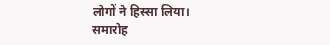लोगों ने हिस्सा लिया।
समारोह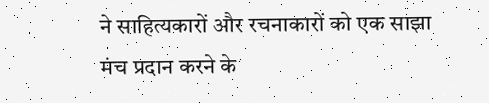ने साहित्यकारों और रचनाकारों को एक साझा मंच प्रदान करने के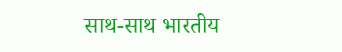साथ-साथ भारतीय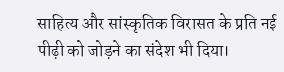साहित्य और सांस्कृतिक विरासत के प्रति नई पीढ़ी को जोड़ने का संदेश भी दिया।